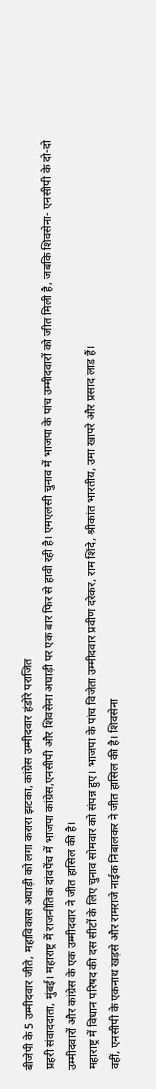बीजेपी के 5 उम्मीदवार जीते, महाविकास अघाड़ी को लगा करारा झटका, कांग्रेस उम्मीदवार हंडोरे पराजित
प्रहरी संवाददाता, मुंबई। महाराष्ट्र में राजनीतिक दांवपेंच में भाजपा कांग्रेस,एनसीपी और शिवसेना अघाड़ी पर एक बार फिर से हावी रही है। एमएलसी चुनाव में भाजपा के पांच उम्मीदवारों को जीत मिली है, जबकि शिवसेना- एनसीपी के दो-दो उम्मीदवारों और कांग्रेस के एक उम्मीदवार ने जीत हासिल की है।
महाराष्ट्र में विधान परिषद की दस सीटों के लिए चुनाव सोमवार को संपन्न हुए। भाजपा के पांच विजेता उम्मीदवार प्रवीण दरेकर, राम शिंदे, श्रीकांत भारतीय, उमा खापरे और प्रसाद लाड हैं।
वहीं, एनसीपी के एकनाथ खड़से और रामराजे नाईक निंबालकर ने जीत हासिल की है। शिवसेना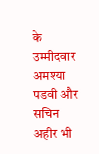के उम्मीदवार अमश्या पडवी और सचिन अहीर भी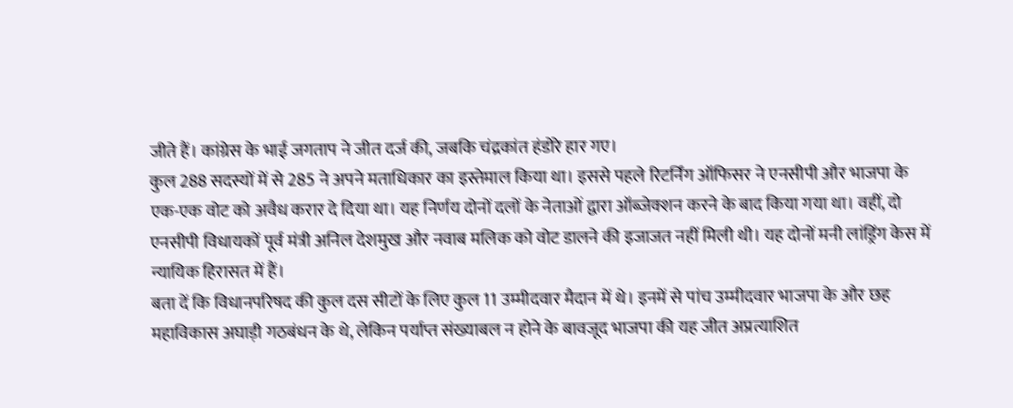जीते हैं। कांग्रेस के भाई जगताप ने जीत दर्ज की, जबकि चंद्रकांत हंडोरे हार गए।
कुल 288 सदस्यों में से 285 ने अपने मताधिकार का इस्तेमाल किया था। इससे पहले रिटर्निंग ऑफिसर ने एनसीपी और भाजपा के एक-एक वोट को अवैध करार दे दिया था। यह निर्णय दोनों दलों के नेताओं द्वारा ऑब्जेक्शन करने के बाद किया गया था। वहीं, दो एनसीपी विधायकों पूर्व मंत्री अनिल देशमुख और नवाब मलिक को वोट डालने की इजाजत नहीं मिली थी। यह दोनों मनी लांड्रिंग केस में न्यायिक हिरासत में हैं।
बता दें कि विधानपरिषद की कुल दस सीटों के लिए कुल 11 उम्मीदवार मैदान में थे। इनमें से पांच उम्मीदवार भाजपा के और छह महाविकास अघाड़ी गठबंधन के थे, लेकिन पर्याप्त संख्याबल न होने के बावजूद भाजपा की यह जीत अप्रत्याशित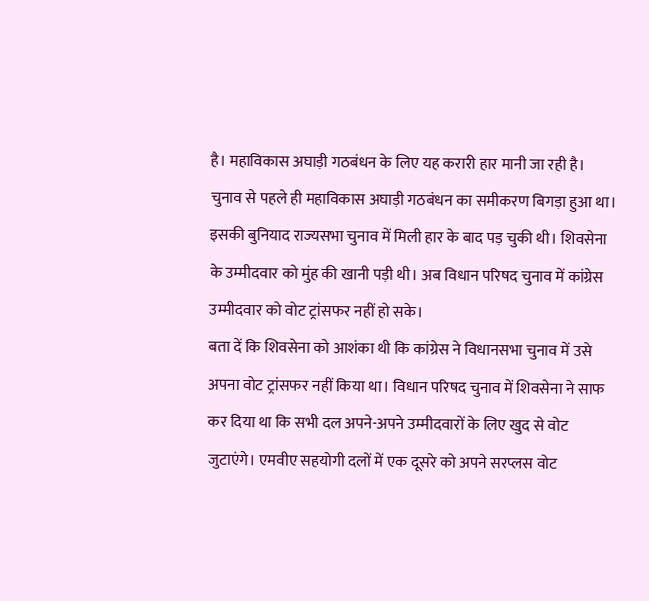है। महाविकास अघाड़ी गठबंधन के लिए यह करारी हार मानी जा रही है।
चुनाव से पहले ही महाविकास अघाड़ी गठबंधन का समीकरण बिगड़ा हुआ था। इसकी बुनियाद राज्यसभा चुनाव में मिली हार के बाद पड़ चुकी थी। शिवसेना के उम्मीदवार को मुंह की खानी पड़ी थी। अब विधान परिषद चुनाव में कांग्रेस उम्मीदवार को वोट ट्रांसफर नहीं हो सके।
बता दें कि शिवसेना को आशंका थी कि कांग्रेस ने विधानसभा चुनाव में उसे अपना वोट ट्रांसफर नहीं किया था। विधान परिषद चुनाव में शिवसेना ने साफ कर दिया था कि सभी दल अपने-अपने उम्मीदवारों के लिए खुद से वोट जुटाएंगे। एमवीए सहयोगी दलों में एक दूसरे को अपने सरप्लस वोट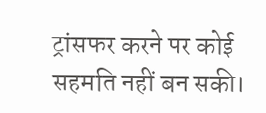ट्रांसफर करने पर कोई सहमति नहीं बन सकी।